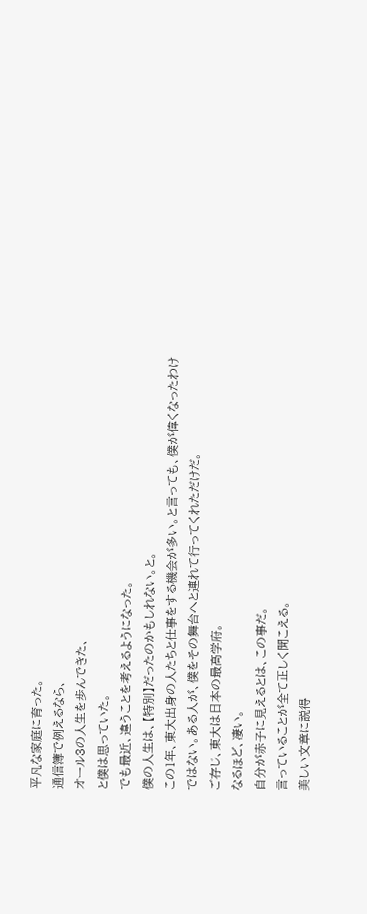平凡な家庭に育った。
通信簿で例えるなら、
オール3の人生を歩んできた、
と僕は思っていた。
でも最近、違うことを考えるようになった。
僕の人生は、【特別】だったのかもしれない。と。
この1年、東大出身の人たちと仕事をする機会が多い。と言っても、僕が偉くなったわけではない。ある人が、僕をその舞台へと連れて行ってくれただけだ。
ご存じ、東大は日本の最高学府。
なるほど、凄い。
自分が赤子に見えるとは、この事だ。
言っていることが全て正しく聞こえる。
美しい文章に説得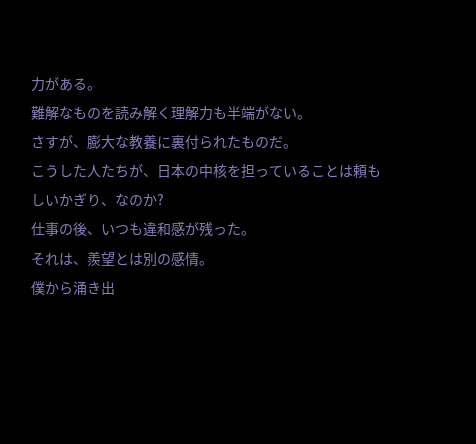力がある。
難解なものを読み解く理解力も半端がない。
さすが、膨大な教養に裏付られたものだ。
こうした人たちが、日本の中核を担っていることは頼もしいかぎり、なのか?
仕事の後、いつも違和感が残った。
それは、羨望とは別の感情。
僕から涌き出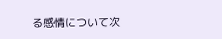る感情について次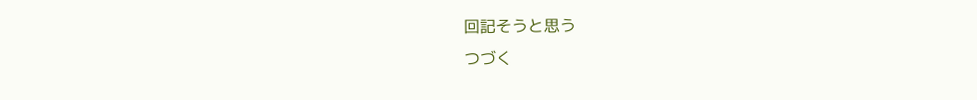回記そうと思う
つづく